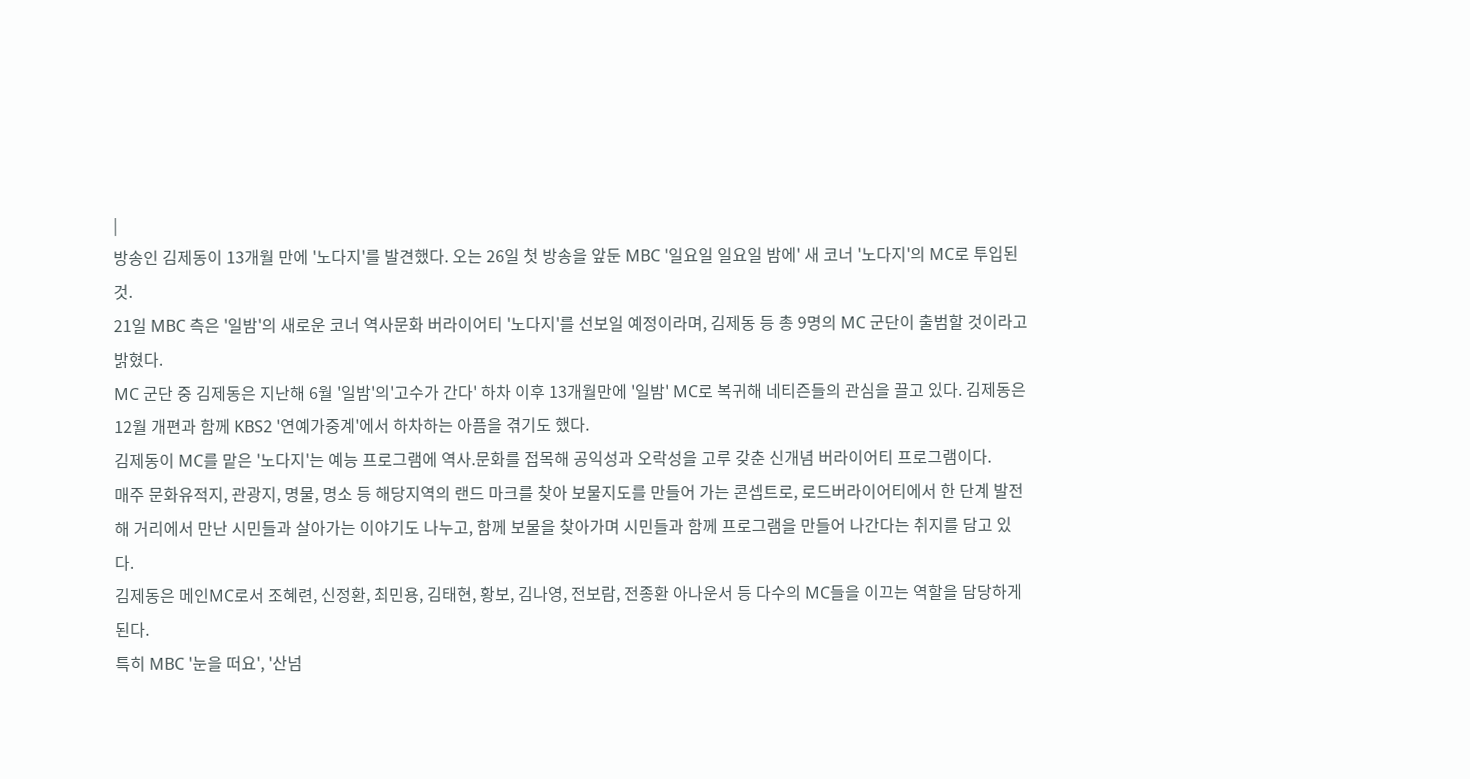|
방송인 김제동이 13개월 만에 '노다지'를 발견했다. 오는 26일 첫 방송을 앞둔 MBC '일요일 일요일 밤에' 새 코너 '노다지'의 MC로 투입된 것.
21일 MBC 측은 '일밤'의 새로운 코너 역사문화 버라이어티 '노다지'를 선보일 예정이라며, 김제동 등 총 9명의 MC 군단이 출범할 것이라고 밝혔다.
MC 군단 중 김제동은 지난해 6월 '일밤'의'고수가 간다' 하차 이후 13개월만에 '일밤' MC로 복귀해 네티즌들의 관심을 끌고 있다. 김제동은 12월 개편과 함께 KBS2 '연예가중계'에서 하차하는 아픔을 겪기도 했다.
김제동이 MC를 맡은 '노다지'는 예능 프로그램에 역사.문화를 접목해 공익성과 오락성을 고루 갖춘 신개념 버라이어티 프로그램이다.
매주 문화유적지, 관광지, 명물, 명소 등 해당지역의 랜드 마크를 찾아 보물지도를 만들어 가는 콘셉트로, 로드버라이어티에서 한 단계 발전해 거리에서 만난 시민들과 살아가는 이야기도 나누고, 함께 보물을 찾아가며 시민들과 함께 프로그램을 만들어 나간다는 취지를 담고 있다.
김제동은 메인MC로서 조혜련, 신정환, 최민용, 김태현, 황보, 김나영, 전보람, 전종환 아나운서 등 다수의 MC들을 이끄는 역할을 담당하게 된다.
특히 MBC '눈을 떠요', '산넘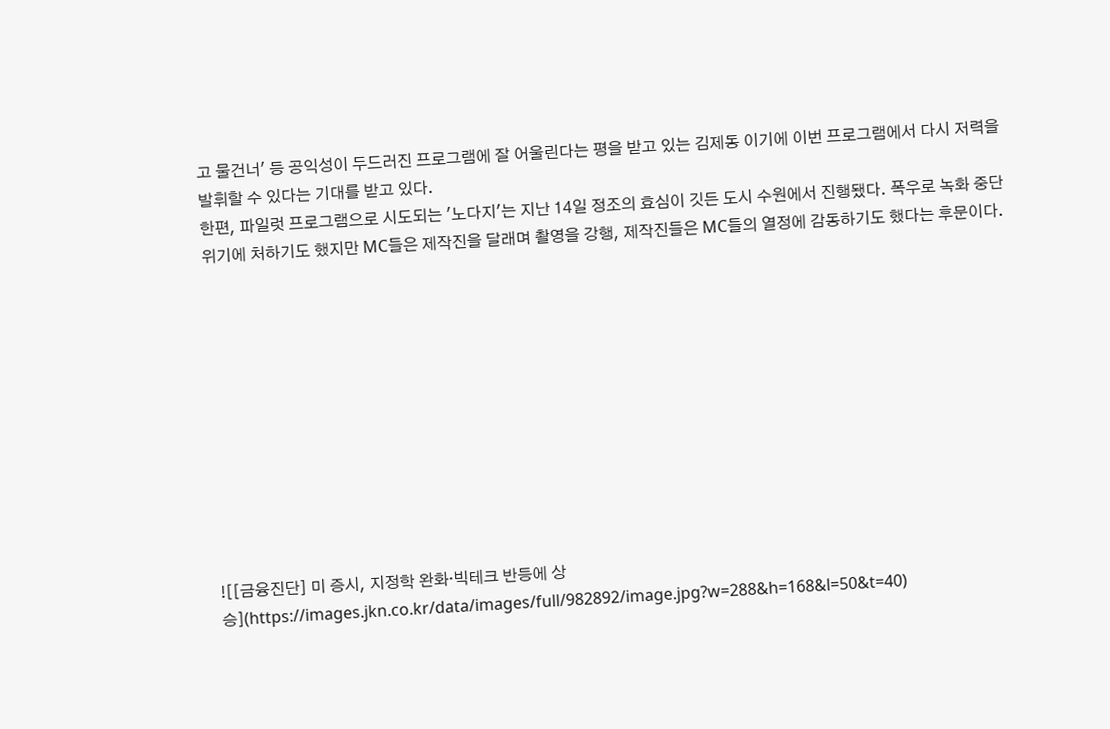고 물건너' 등 공익성이 두드러진 프로그램에 잘 어울린다는 평을 받고 있는 김제동 이기에 이번 프로그램에서 다시 저력을 발휘할 수 있다는 기대를 받고 있다.
한편, 파일럿 프로그램으로 시도되는 '노다지'는 지난 14일 정조의 효심이 깃든 도시 수원에서 진행됐다. 폭우로 녹화 중단 위기에 처하기도 했지만 MC들은 제작진을 달래며 촬영을 강행, 제작진들은 MC들의 열정에 감동하기도 했다는 후문이다.











![[금융진단] 미 증시, 지정학 완화·빅테크 반등에 상승](https://images.jkn.co.kr/data/images/full/982892/image.jpg?w=288&h=168&l=50&t=40)